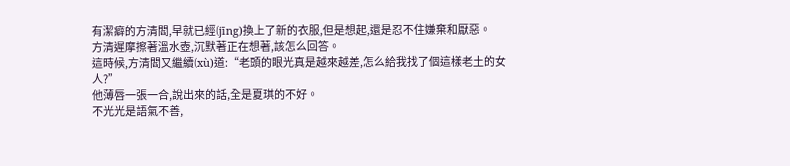有潔癖的方清閻,早就已經(jīng)換上了新的衣服,但是想起,還是忍不住嫌棄和厭惡。
方清遲摩擦著溫水壺,沉默著正在想著,該怎么回答。
這時候,方清閻又繼續(xù)道:“老頭的眼光真是越來越差,怎么給我找了個這樣老土的女人?”
他薄唇一張一合,說出來的話,全是夏琪的不好。
不光光是語氣不善,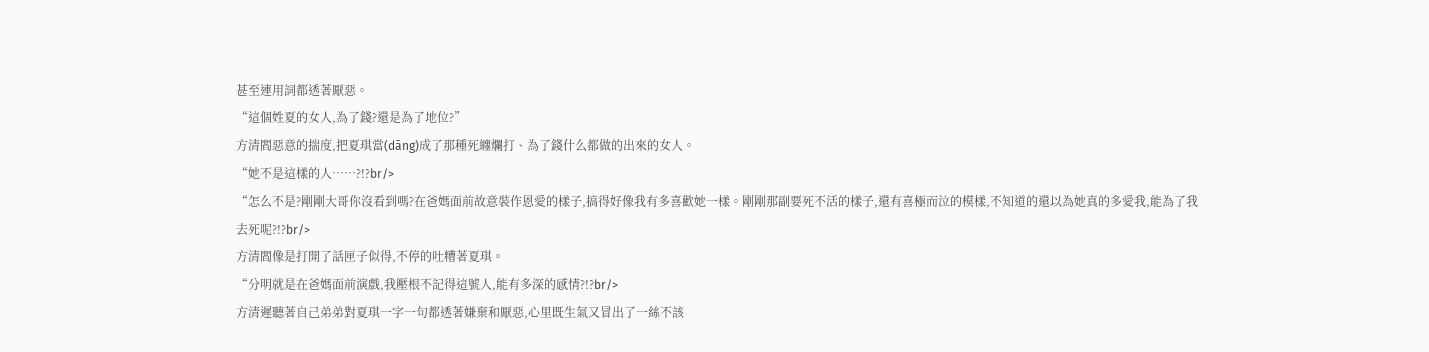甚至連用詞都透著厭惡。
“這個姓夏的女人,為了錢?還是為了地位?”
方清閻惡意的揣度,把夏琪當(dāng)成了那種死纏爛打、為了錢什么都做的出來的女人。
“她不是這樣的人……?!?br/>
“怎么不是?剛剛大哥你沒看到嗎?在爸媽面前故意裝作恩愛的樣子,搞得好像我有多喜歡她一樣。剛剛那副要死不活的樣子,還有喜極而泣的模樣,不知道的還以為她真的多愛我,能為了我去死呢?!?br/>
方清閻像是打開了話匣子似得,不停的吐糟著夏琪。
“分明就是在爸媽面前演戲,我壓根不記得這號人,能有多深的感情?!?br/>
方清遲聽著自己弟弟對夏琪一字一句都透著嫌棄和厭惡,心里既生氣又冒出了一絲不該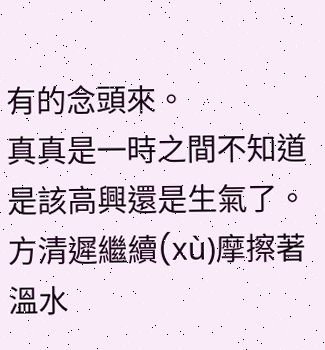有的念頭來。
真真是一時之間不知道是該高興還是生氣了。
方清遲繼續(xù)摩擦著溫水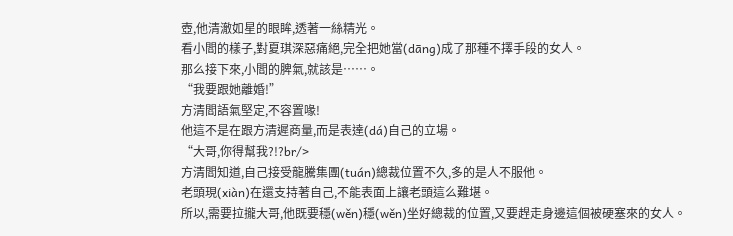壺,他清澈如星的眼眸,透著一絲精光。
看小閻的樣子,對夏琪深惡痛絕,完全把她當(dāng)成了那種不擇手段的女人。
那么接下來,小閻的脾氣,就該是……。
“我要跟她離婚!”
方清閻語氣堅定,不容置喙!
他這不是在跟方清遲商量,而是表達(dá)自己的立場。
“大哥,你得幫我?!?br/>
方清閻知道,自己接受龍騰集團(tuán)總裁位置不久,多的是人不服他。
老頭現(xiàn)在還支持著自己,不能表面上讓老頭這么難堪。
所以,需要拉攏大哥,他既要穩(wěn)穩(wěn)坐好總裁的位置,又要趕走身邊這個被硬塞來的女人。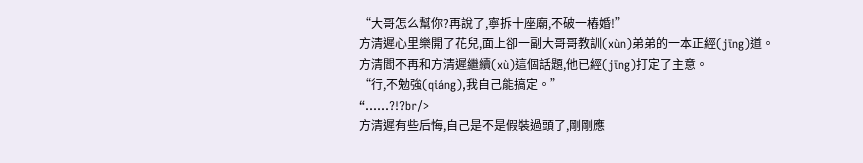“大哥怎么幫你?再說了,寧拆十座廟,不破一樁婚!”
方清遲心里樂開了花兒,面上卻一副大哥哥教訓(xùn)弟弟的一本正經(jīng)道。
方清閻不再和方清遲繼續(xù)這個話題,他已經(jīng)打定了主意。
“行,不勉強(qiáng),我自己能搞定。”
“……?!?br/>
方清遲有些后悔,自己是不是假裝過頭了,剛剛應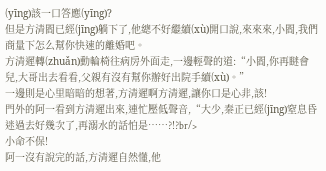(yīng)該一口答應(yīng)?
但是方清閻已經(jīng)躺下了,他總不好繼續(xù)開口說,來來來,小閻,我們商量下怎么幫你快速的離婚吧。
方清遲轉(zhuǎn)動輪椅往病房外面走,一邊輕聲的道:“小閻,你再瞇會兒,大哥出去看看,父親有沒有幫你辦好出院手續(xù)。”
一邊則是心里暗暗的想著,方清遲啊方清遲,讓你口是心非,該!
門外的阿一看到方清遲出來,連忙壓低聲音,“大少,秦正已經(jīng)窒息昏迷過去好幾次了,再溺水的話怕是……?!?br/>
小命不保!
阿一沒有說完的話,方清遲自然懂,他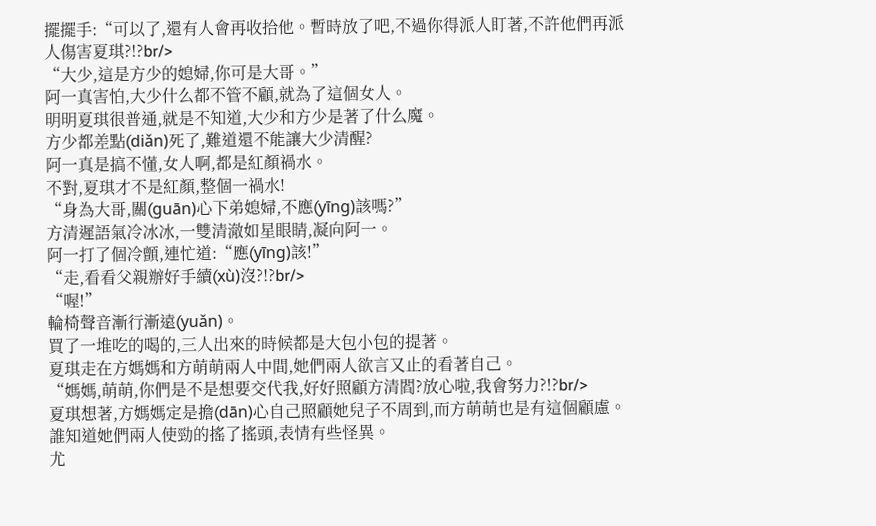擺擺手:“可以了,還有人會再收拾他。暫時放了吧,不過你得派人盯著,不許他們再派人傷害夏琪?!?br/>
“大少,這是方少的媳婦,你可是大哥。”
阿一真害怕,大少什么都不管不顧,就為了這個女人。
明明夏琪很普通,就是不知道,大少和方少是著了什么魔。
方少都差點(diǎn)死了,難道還不能讓大少清醒?
阿一真是搞不懂,女人啊,都是紅顏禍水。
不對,夏琪才不是紅顏,整個一禍水!
“身為大哥,關(guān)心下弟媳婦,不應(yīng)該嗎?”
方清遲語氣冷冰冰,一雙清澈如星眼睛,凝向阿一。
阿一打了個冷顫,連忙道:“應(yīng)該!”
“走,看看父親辦好手續(xù)沒?!?br/>
“喔!”
輪椅聲音漸行漸遠(yuǎn)。
買了一堆吃的喝的,三人出來的時候都是大包小包的提著。
夏琪走在方媽媽和方萌萌兩人中間,她們兩人欲言又止的看著自己。
“媽媽,萌萌,你們是不是想要交代我,好好照顧方清閻?放心啦,我會努力?!?br/>
夏琪想著,方媽媽定是擔(dān)心自己照顧她兒子不周到,而方萌萌也是有這個顧慮。
誰知道她們兩人使勁的搖了搖頭,表情有些怪異。
尤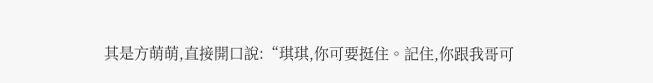其是方萌萌,直接開口說:“琪琪,你可要挺住。記住,你跟我哥可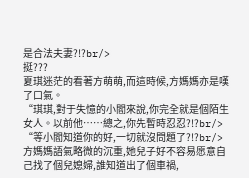是合法夫妻?!?br/>
挺???
夏琪迷茫的看著方萌萌,而這時候,方媽媽亦是嘆了口氣。
“琪琪,對于失憶的小閻來說,你完全就是個陌生女人。以前他……總之,你先暫時忍忍?!?br/>
“等小閻知道你的好,一切就沒問題了?!?br/>
方媽媽語氣略微的沉重,她兒子好不容易愿意自己找了個兒媳婦,誰知道出了個車禍,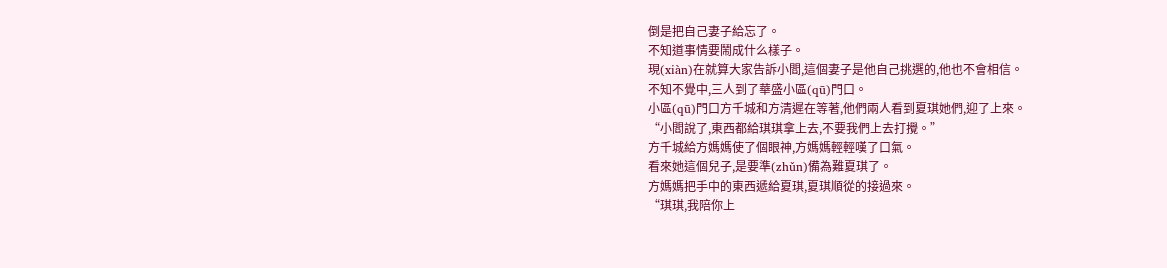倒是把自己妻子給忘了。
不知道事情要鬧成什么樣子。
現(xiàn)在就算大家告訴小閻,這個妻子是他自己挑選的,他也不會相信。
不知不覺中,三人到了華盛小區(qū)門口。
小區(qū)門口方千城和方清遲在等著,他們兩人看到夏琪她們,迎了上來。
“小閻說了,東西都給琪琪拿上去,不要我們上去打攪。”
方千城給方媽媽使了個眼神,方媽媽輕輕嘆了口氣。
看來她這個兒子,是要準(zhǔn)備為難夏琪了。
方媽媽把手中的東西遞給夏琪,夏琪順從的接過來。
“琪琪,我陪你上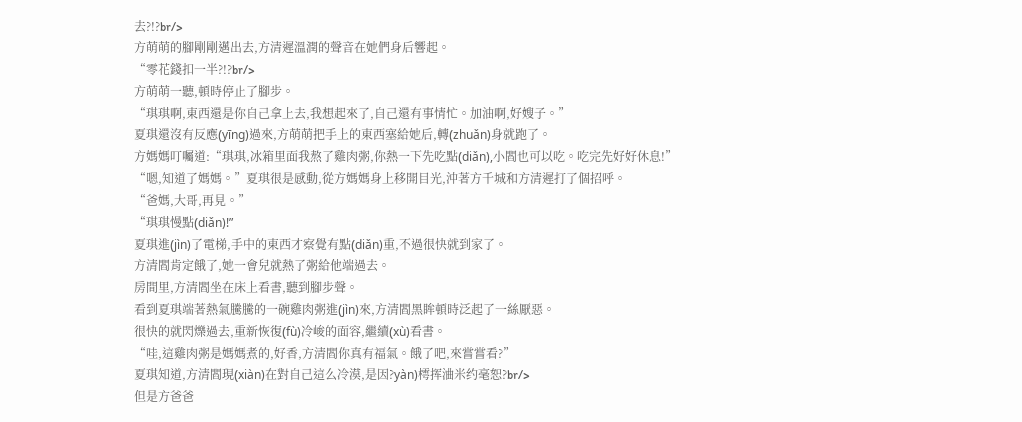去?!?br/>
方萌萌的腳剛剛邁出去,方清遲溫潤的聲音在她們身后響起。
“零花錢扣一半?!?br/>
方萌萌一聽,頓時停止了腳步。
“琪琪啊,東西還是你自己拿上去,我想起來了,自己還有事情忙。加油啊,好嫂子。”
夏琪還沒有反應(yīng)過來,方萌萌把手上的東西塞給她后,轉(zhuǎn)身就跑了。
方媽媽叮囑道:“琪琪,冰箱里面我熬了雞肉粥,你熱一下先吃點(diǎn),小閻也可以吃。吃完先好好休息!”
“嗯,知道了媽媽。”夏琪很是感動,從方媽媽身上移開目光,沖著方千城和方清遲打了個招呼。
“爸媽,大哥,再見。”
“琪琪慢點(diǎn)!”
夏琪進(jìn)了電梯,手中的東西才察覺有點(diǎn)重,不過很快就到家了。
方清閻肯定餓了,她一會兒就熱了粥給他端過去。
房間里,方清閻坐在床上看書,聽到腳步聲。
看到夏琪端著熱氣騰騰的一碗雞肉粥進(jìn)來,方清閻黑眸頓時泛起了一絲厭惡。
很快的就閃爍過去,重新恢復(fù)冷峻的面容,繼續(xù)看書。
“哇,這雞肉粥是媽媽煮的,好香,方清閻你真有福氣。餓了吧,來嘗嘗看?”
夏琪知道,方清閻現(xiàn)在對自己這么冷漠,是因?yàn)樗挥浀米约毫恕?br/>
但是方爸爸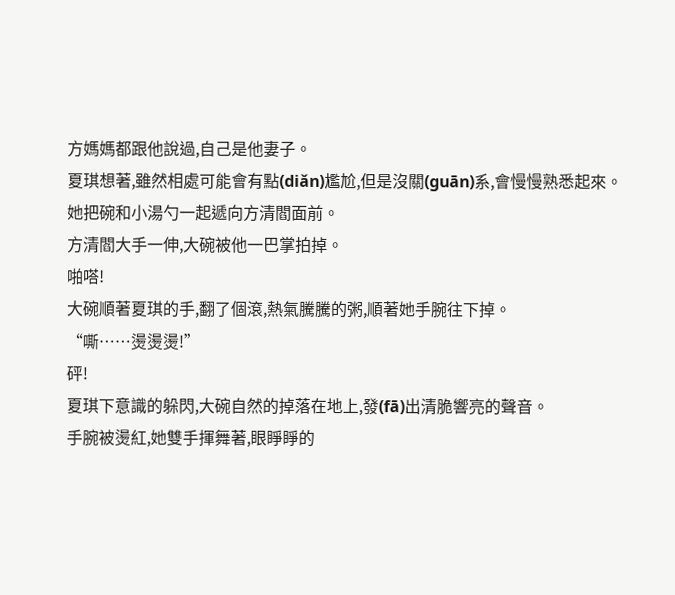方媽媽都跟他說過,自己是他妻子。
夏琪想著,雖然相處可能會有點(diǎn)尷尬,但是沒關(guān)系,會慢慢熟悉起來。
她把碗和小湯勺一起遞向方清閻面前。
方清閻大手一伸,大碗被他一巴掌拍掉。
啪嗒!
大碗順著夏琪的手,翻了個滾,熱氣騰騰的粥,順著她手腕往下掉。
“嘶……燙燙燙!”
砰!
夏琪下意識的躲閃,大碗自然的掉落在地上,發(fā)出清脆響亮的聲音。
手腕被燙紅,她雙手揮舞著,眼睜睜的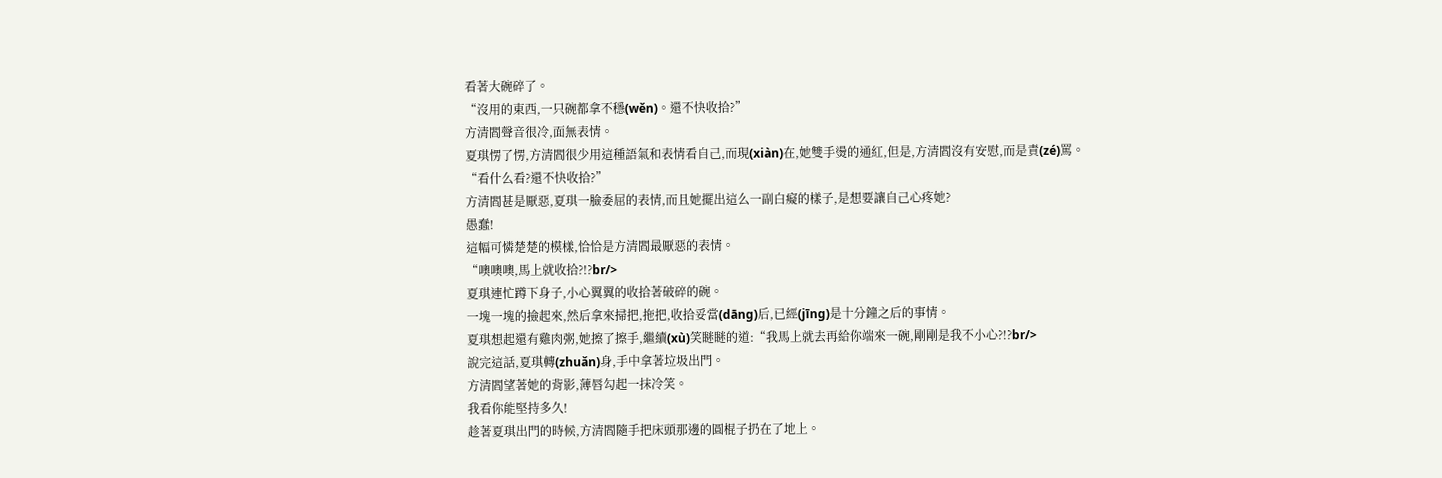看著大碗碎了。
“沒用的東西,一只碗都拿不穩(wěn)。還不快收拾?”
方清閻聲音很冷,面無表情。
夏琪愣了愣,方清閻很少用這種語氣和表情看自己,而現(xiàn)在,她雙手燙的通紅,但是,方清閻沒有安慰,而是責(zé)罵。
“看什么看?還不快收拾?”
方清閻甚是厭惡,夏琪一臉委屈的表情,而且她擺出這么一副白癡的樣子,是想要讓自己心疼她?
愚蠢!
這幅可憐楚楚的模樣,恰恰是方清閻最厭惡的表情。
“噢噢噢,馬上就收拾?!?br/>
夏琪連忙蹲下身子,小心翼翼的收拾著破碎的碗。
一塊一塊的撿起來,然后拿來掃把,拖把,收拾妥當(dāng)后,已經(jīng)是十分鐘之后的事情。
夏琪想起還有雞肉粥,她擦了擦手,繼續(xù)笑瞇瞇的道:“我馬上就去再給你端來一碗,剛剛是我不小心?!?br/>
說完這話,夏琪轉(zhuǎn)身,手中拿著垃圾出門。
方清閻望著她的背影,薄唇勾起一抹冷笑。
我看你能堅持多久!
趁著夏琪出門的時候,方清閻隨手把床頭那邊的圓棍子扔在了地上。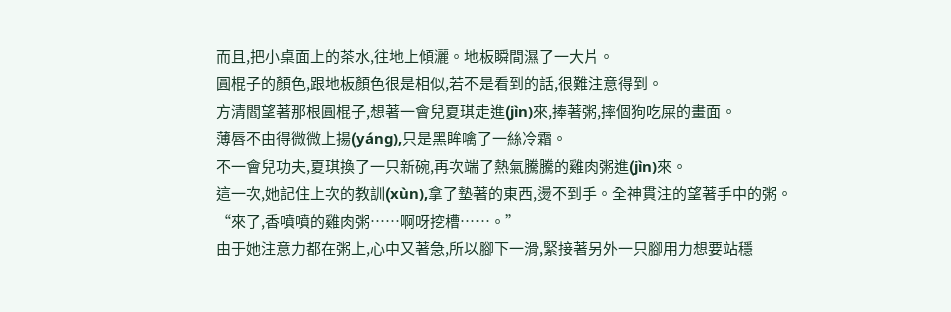而且,把小桌面上的茶水,往地上傾灑。地板瞬間濕了一大片。
圓棍子的顏色,跟地板顏色很是相似,若不是看到的話,很難注意得到。
方清閻望著那根圓棍子,想著一會兒夏琪走進(jìn)來,捧著粥,摔個狗吃屎的畫面。
薄唇不由得微微上揚(yáng),只是黑眸噙了一絲冷霜。
不一會兒功夫,夏琪換了一只新碗,再次端了熱氣騰騰的雞肉粥進(jìn)來。
這一次,她記住上次的教訓(xùn),拿了墊著的東西,燙不到手。全神貫注的望著手中的粥。
“來了,香噴噴的雞肉粥……啊呀挖槽……。”
由于她注意力都在粥上,心中又著急,所以腳下一滑,緊接著另外一只腳用力想要站穩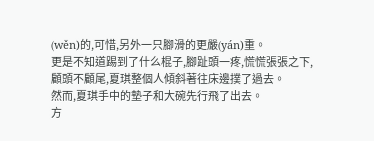(wěn)的,可惜,另外一只腳滑的更嚴(yán)重。
更是不知道踢到了什么棍子,腳趾頭一疼,慌慌張張之下,顧頭不顧尾,夏琪整個人傾斜著往床邊撲了過去。
然而,夏琪手中的墊子和大碗先行飛了出去。
方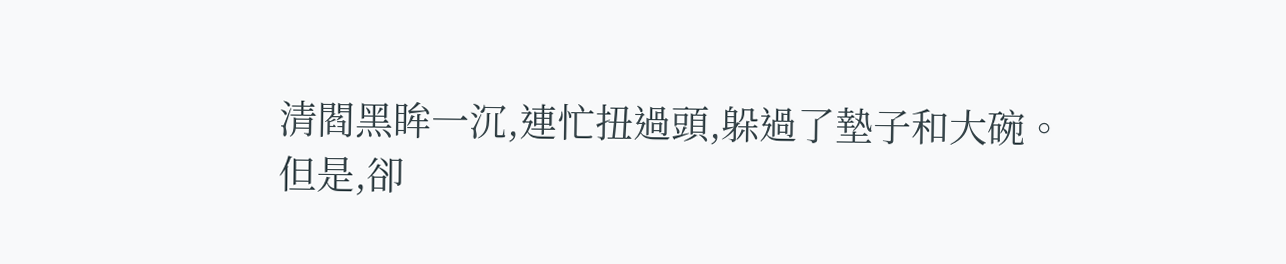清閻黑眸一沉,連忙扭過頭,躲過了墊子和大碗。
但是,卻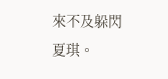來不及躲閃夏琪。